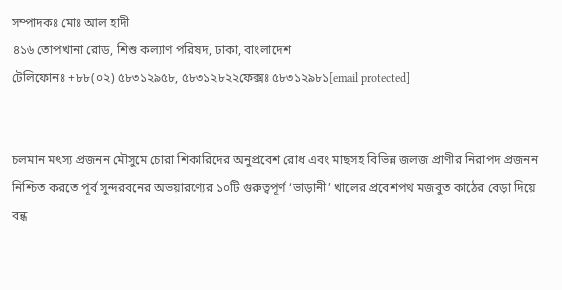সম্পাদকঃ মোঃ আল হাদী
৪১৬ তোপখানা রোড, শিশু কল্যাণ পরিষদ, ঢাকা, বাংলাদেশ
টেলিফোনঃ +৮৮(০২) ৫৮৩১২৯৫৮, ৫৮৩১২৮২২ফেক্সঃ ৫৮৩১২৯৮১[email protected]


চলমান মৎস্য প্রজনন মৌসুমে চোরা শিকারিদের অনুপ্রবেশ রোধ এবং মাছসহ বিভিন্ন জলজ প্রাণীর নিরাপদ প্রজনন নিশ্চিত করতে পূর্ব সুন্দরবনের অভয়ারণ্যের ১০টি গুরুত্বপূর্ণ ‘ভাড়ানী’ খালের প্রবেশপথ মজবুত কাঠের বেড়া দিয়ে বন্ধ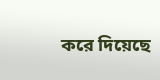করে দিয়েছে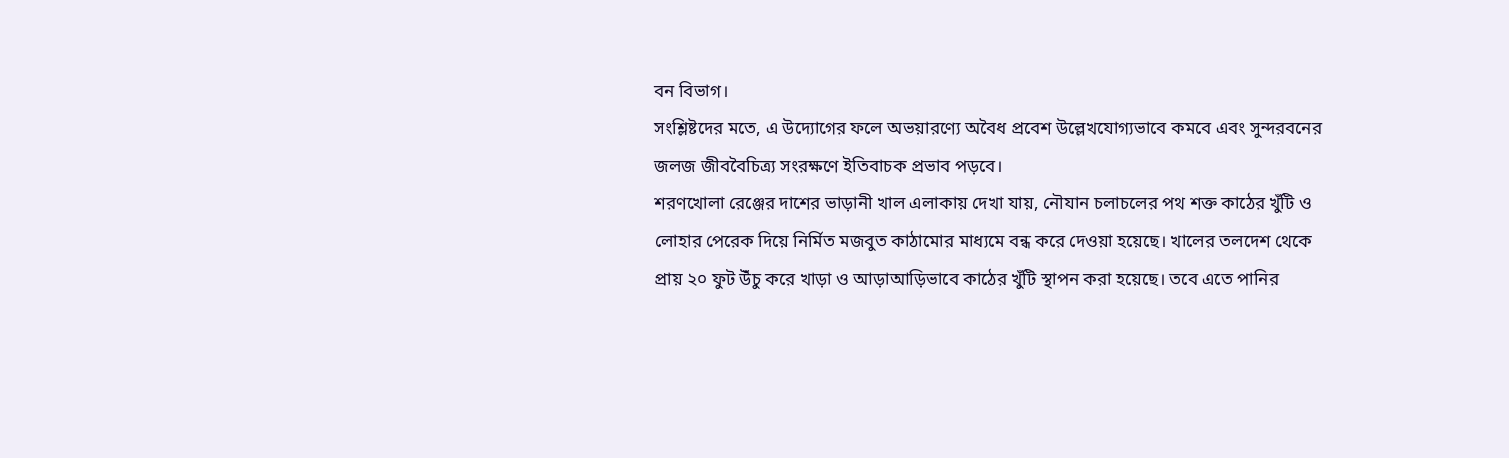বন বিভাগ।
সংশ্লিষ্টদের মতে, এ উদ্যোগের ফলে অভয়ারণ্যে অবৈধ প্রবেশ উল্লেখযোগ্যভাবে কমবে এবং সুন্দরবনের জলজ জীববৈচিত্র্য সংরক্ষণে ইতিবাচক প্রভাব পড়বে।
শরণখোলা রেঞ্জের দাশের ভাড়ানী খাল এলাকায় দেখা যায়, নৌযান চলাচলের পথ শক্ত কাঠের খুঁটি ও লোহার পেরেক দিয়ে নির্মিত মজবুত কাঠামোর মাধ্যমে বন্ধ করে দেওয়া হয়েছে। খালের তলদেশ থেকে প্রায় ২০ ফুট উঁচু করে খাড়া ও আড়াআড়িভাবে কাঠের খুঁটি স্থাপন করা হয়েছে। তবে এতে পানির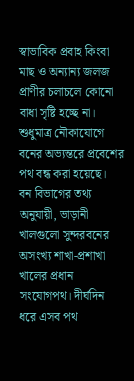স্বাভাবিক প্রবাহ কিংবা মাছ ও অন্যান্য জলজ প্রাণীর চলাচলে কোনো বাধা সৃষ্টি হচ্ছে না। শুধুমাত্র নৌকাযোগে বনের অভ্যন্তরে প্রবেশের পথ বন্ধ করা হয়েছে।
বন বিভাগের তথ্য অনুযায়ী, ভাড়ানী খালগুলো সুন্দরবনের অসংখ্য শাখা-প্রশাখা খালের প্রধান সংযোগপথ। দীর্ঘদিন ধরে এসব পথ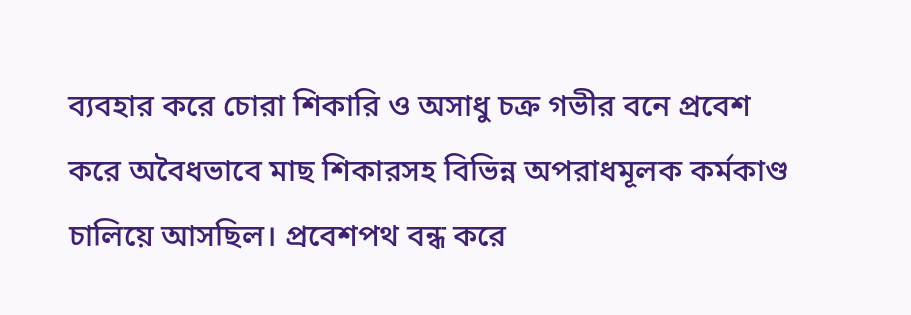ব্যবহার করে চোরা শিকারি ও অসাধু চক্র গভীর বনে প্রবেশ করে অবৈধভাবে মাছ শিকারসহ বিভিন্ন অপরাধমূলক কর্মকাণ্ড চালিয়ে আসছিল। প্রবেশপথ বন্ধ করে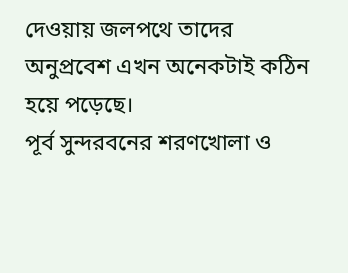দেওয়ায় জলপথে তাদের অনুপ্রবেশ এখন অনেকটাই কঠিন হয়ে পড়েছে।
পূর্ব সুন্দরবনের শরণখোলা ও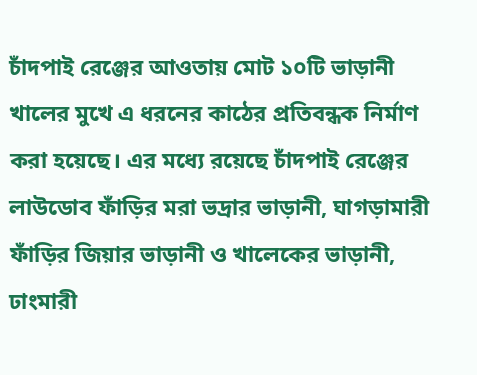চাঁদপাই রেঞ্জের আওতায় মোট ১০টি ভাড়ানী খালের মুখে এ ধরনের কাঠের প্রতিবন্ধক নির্মাণ করা হয়েছে। এর মধ্যে রয়েছে চাঁদপাই রেঞ্জের লাউডোব ফাঁড়ির মরা ভদ্রার ভাড়ানী, ঘাগড়ামারী ফাঁড়ির জিয়ার ভাড়ানী ও খালেকের ভাড়ানী, ঢাংমারী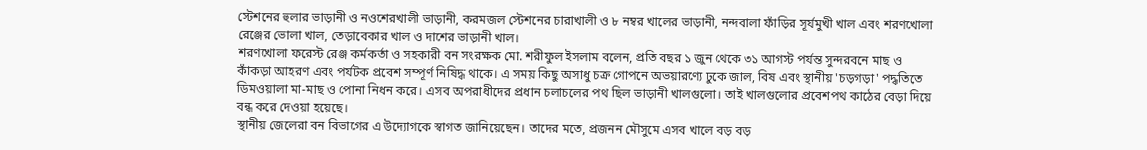স্টেশনের হুলার ভাড়ানী ও নওশেরখালী ভাড়ানী, করমজল স্টেশনের চারাখালী ও ৮ নম্বর খালের ভাড়ানী, নন্দবালা ফাঁড়ির সূর্যমুখী খাল এবং শরণখোলা রেঞ্জের ভোলা খাল, তেড়াবেকার খাল ও দাশের ভাড়ানী খাল।
শরণখোলা ফরেস্ট রেঞ্জ কর্মকর্তা ও সহকারী বন সংরক্ষক মো. শরীফুল ইসলাম বলেন, প্রতি বছর ১ জুন থেকে ৩১ আগস্ট পর্যন্ত সুন্দরবনে মাছ ও কাঁকড়া আহরণ এবং পর্যটক প্রবেশ সম্পূর্ণ নিষিদ্ধ থাকে। এ সময় কিছু অসাধু চক্র গোপনে অভয়ারণ্যে ঢুকে জাল, বিষ এবং স্থানীয় 'চড়গড়া' পদ্ধতিতে ডিমওয়ালা মা-মাছ ও পোনা নিধন করে। এসব অপরাধীদের প্রধান চলাচলের পথ ছিল ভাড়ানী খালগুলো। তাই খালগুলোর প্রবেশপথ কাঠের বেড়া দিয়ে বন্ধ করে দেওয়া হয়েছে।
স্থানীয় জেলেরা বন বিভাগের এ উদ্যোগকে স্বাগত জানিয়েছেন। তাদের মতে, প্রজনন মৌসুমে এসব খালে বড় বড়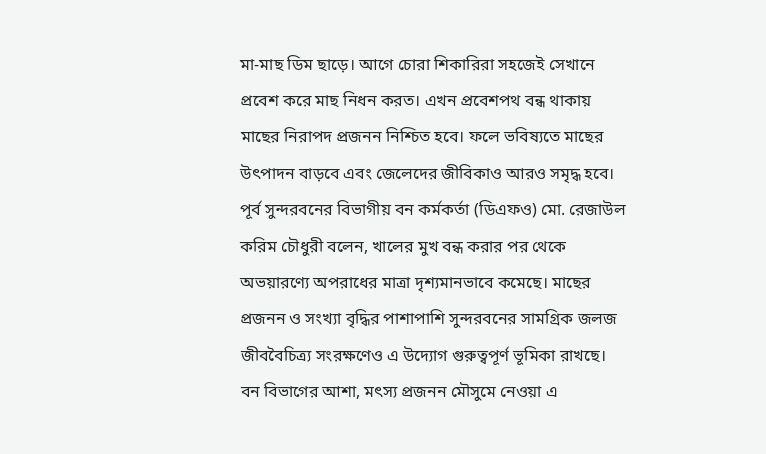মা-মাছ ডিম ছাড়ে। আগে চোরা শিকারিরা সহজেই সেখানে প্রবেশ করে মাছ নিধন করত। এখন প্রবেশপথ বন্ধ থাকায় মাছের নিরাপদ প্রজনন নিশ্চিত হবে। ফলে ভবিষ্যতে মাছের উৎপাদন বাড়বে এবং জেলেদের জীবিকাও আরও সমৃদ্ধ হবে।
পূর্ব সুন্দরবনের বিভাগীয় বন কর্মকর্তা (ডিএফও) মো. রেজাউল করিম চৌধুরী বলেন, খালের মুখ বন্ধ করার পর থেকে অভয়ারণ্যে অপরাধের মাত্রা দৃশ্যমানভাবে কমেছে। মাছের প্রজনন ও সংখ্যা বৃদ্ধির পাশাপাশি সুন্দরবনের সামগ্রিক জলজ জীববৈচিত্র্য সংরক্ষণেও এ উদ্যোগ গুরুত্বপূর্ণ ভূমিকা রাখছে।
বন বিভাগের আশা, মৎস্য প্রজনন মৌসুমে নেওয়া এ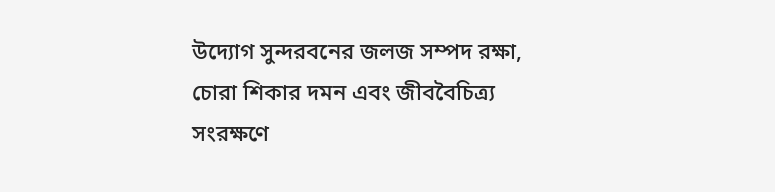উদ্যোগ সুন্দরবনের জলজ সম্পদ রক্ষা, চোরা শিকার দমন এবং জীববৈচিত্র্য সংরক্ষণে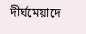দীর্ঘমেয়াদে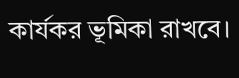কার্যকর ভূমিকা রাখবে।